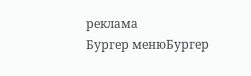реклама
Бургер менюБургер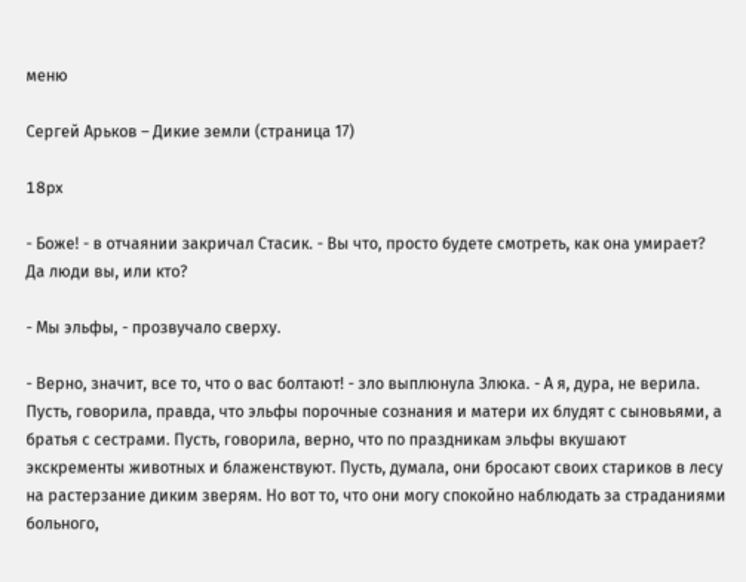меню

Сергей Арьков – Дикие земли (страница 17)

18px

- Боже! - в отчаянии закричал Стасик. - Вы что, просто будете смотреть, как она умирает? Да люди вы, или кто?

- Мы эльфы, - прозвучало сверху.

- Верно, значит, все то, что о вас болтают! - зло выплюнула Злюка. - А я, дура, не верила. Пусть, говорила, правда, что эльфы порочные сознания и матери их блудят с сыновьями, а братья с сестрами. Пусть, говорила, верно, что по праздникам эльфы вкушают экскременты животных и блаженствуют. Пусть, думала, они бросают своих стариков в лесу на растерзание диким зверям. Но вот то, что они могу спокойно наблюдать за страданиями больного,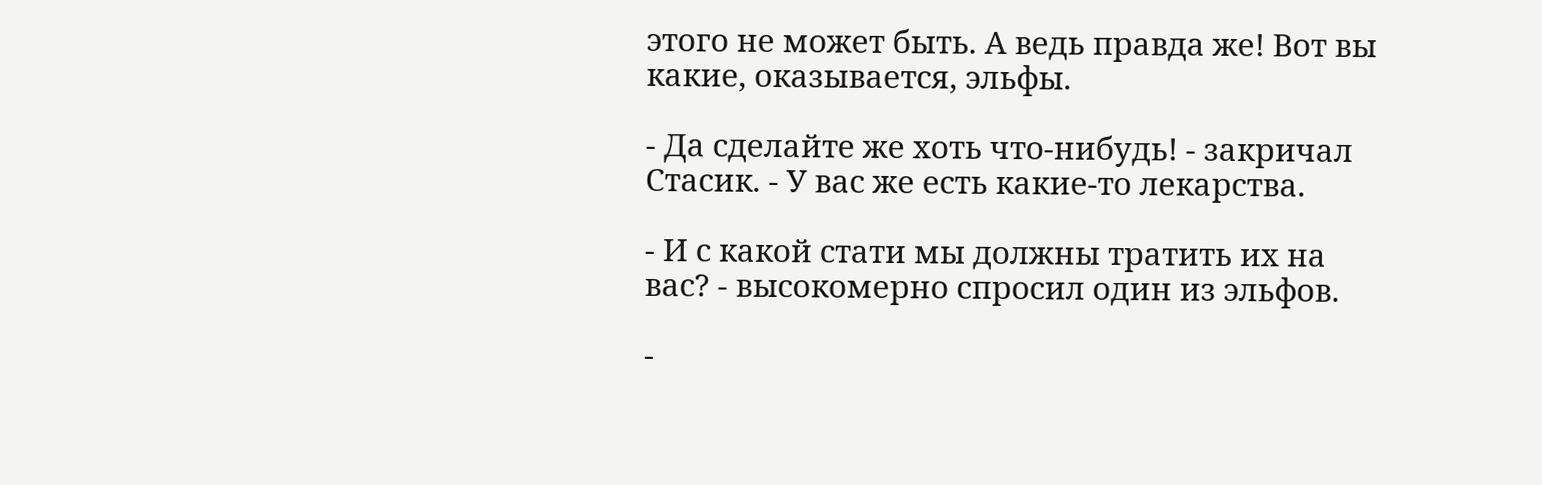этого не может быть. А ведь правда же! Вот вы какие, оказывается, эльфы.

- Да сделайте же хоть что-нибудь! - закричал Стасик. - У вас же есть какие-то лекарства.

- И с какой стати мы должны тратить их на вас? - высокомерно спросил один из эльфов.

-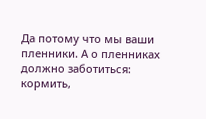Да потому что мы ваши пленники. А о пленниках должно заботиться: кормить,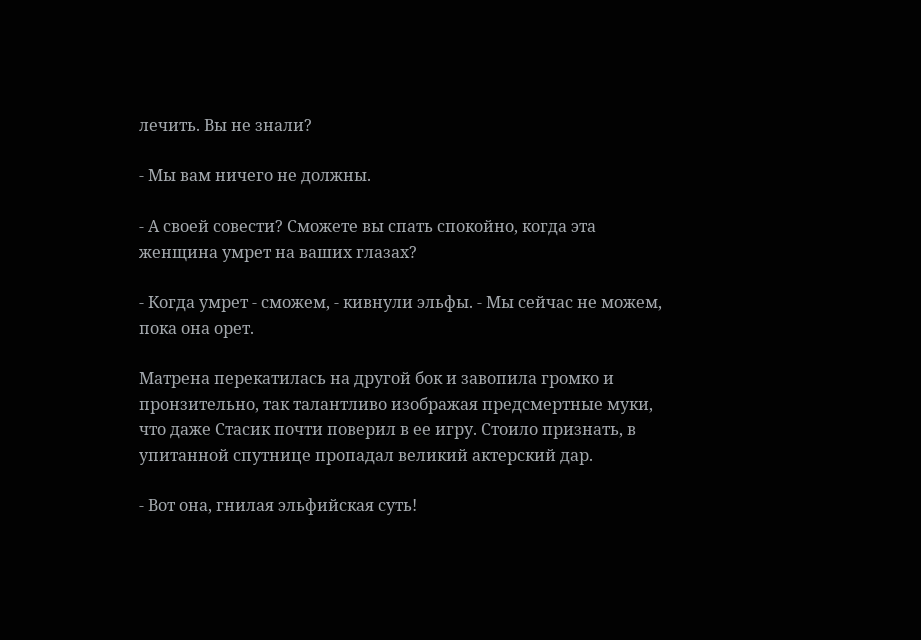лечить. Вы не знали?

- Мы вам ничего не должны.

- А своей совести? Сможете вы спать спокойно, когда эта женщина умрет на ваших глазах?

- Когда умрет - сможем, - кивнули эльфы. - Мы сейчас не можем, пока она орет.

Матрена перекатилась на другой бок и завопила громко и пронзительно, так талантливо изображая предсмертные муки, что даже Стасик почти поверил в ее игру. Стоило признать, в упитанной спутнице пропадал великий актерский дар.

- Вот она, гнилая эльфийская суть!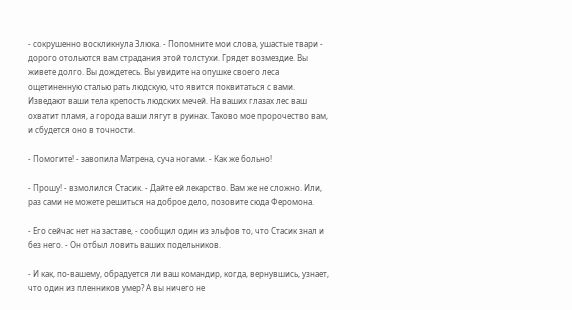- сокрушенно воскликнула Злюка. - Попомните мои слова, ушастые твари - дорого отольются вам страдания этой толстухи. Грядет возмездие. Вы живете долго. Вы дождетесь. Вы увидите на опушке своего леса ощетиненную сталью рать людскую, что явится поквитаться с вами. Изведают ваши тела крепость людских мечей. На ваших глазах лес ваш охватит пламя, а города ваши лягут в руинах. Таково мое пророчество вам, и сбудется оно в точности.

- Помогите! - завопила Матрена, суча ногами. - Как же больно!

- Прошу! - взмолился Стасик. - Дайте ей лекарство. Вам же не сложно. Или, раз сами не можете решиться на доброе дело, позовите сюда Феромона.

- Его сейчас нет на заставе, - сообщил один из эльфов то, что Стасик знал и без него. - Он отбыл ловить ваших подельников.

- И как, по-вашему, обрадуется ли ваш командир, когда, вернувшись, узнает, что один из пленников умер? А вы ничего не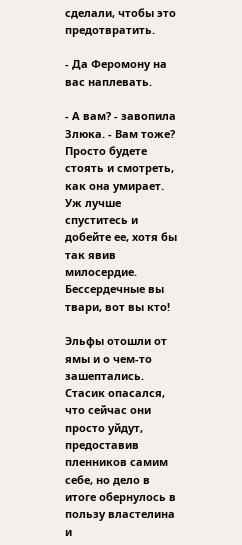сделали, чтобы это предотвратить.

- Да Феромону на вас наплевать.

- А вам? - завопила Злюка. - Вам тоже? Просто будете стоять и смотреть, как она умирает. Уж лучше спуститесь и добейте ее, хотя бы так явив милосердие. Бессердечные вы твари, вот вы кто!

Эльфы отошли от ямы и о чем-то зашептались. Стасик опасался, что сейчас они просто уйдут, предоставив пленников самим себе, но дело в итоге обернулось в пользу властелина и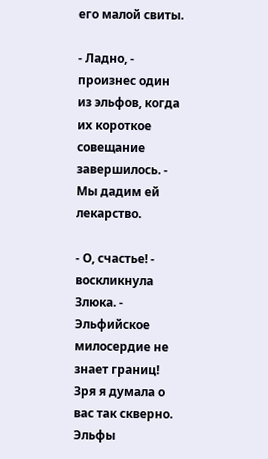его малой свиты.

- Ладно, - произнес один из эльфов, когда их короткое совещание завершилось. - Мы дадим ей лекарство.

- О, счастье! - воскликнула Злюка. - Эльфийское милосердие не знает границ! Зря я думала о вас так скверно. Эльфы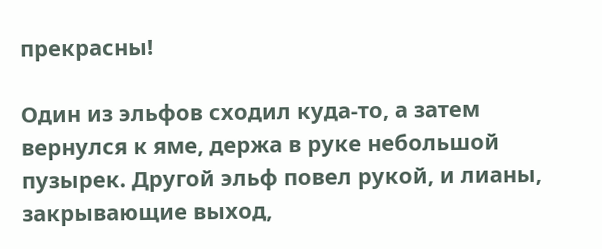прекрасны!

Один из эльфов сходил куда-то, а затем вернулся к яме, держа в руке небольшой пузырек. Другой эльф повел рукой, и лианы, закрывающие выход,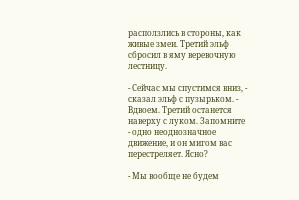расползлись в стороны, как живые змеи. Третий эльф сбросил в яму веревочную лестницу.

- Сейчас мы спустимся вниз, - сказал эльф с пузырьком. - Вдвоем. Третий останется наверху с луком. Запомните - одно неоднозначное движение, и он мигом вас перестреляет. Ясно?

- Мы вообще не будем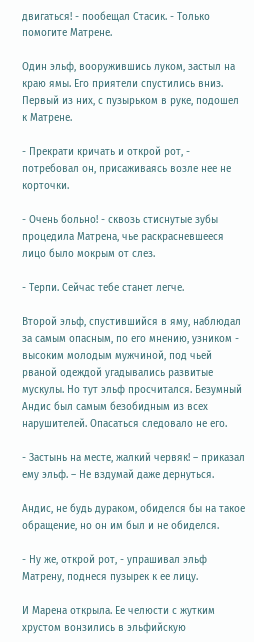двигаться! - пообещал Стасик. - Только помогите Матрене.

Один эльф, вооружившись луком, застыл на краю ямы. Его приятели спустились вниз. Первый из них, с пузырьком в руке, подошел к Матрене.

- Прекрати кричать и открой рот, - потребовал он, присаживаясь возле нее не корточки.

- Очень больно! - сквозь стиснутые зубы процедила Матрена, чье раскрасневшееся лицо было мокрым от слез.

- Терпи. Сейчас тебе станет легче.

Второй эльф, спустившийся в яму, наблюдал за самым опасным, по его мнению, узником - высоким молодым мужчиной, под чьей рваной одеждой угадывались развитые мускулы. Но тут эльф просчитался. Безумный Андис был самым безобидным из всех нарушителей. Опасаться следовало не его.

- Застынь на месте, жалкий червяк! – приказал ему эльф. – Не вздумай даже дернуться.

Андис, не будь дураком, обиделся бы на такое обращение, но он им был и не обиделся.

- Ну же, открой рот, - упрашивал эльф Матрену, поднеся пузырек к ее лицу.

И Марена открыла. Ее челюсти с жутким хрустом вонзились в эльфийскую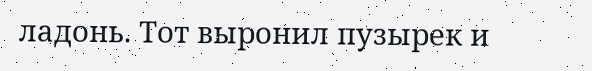ладонь. Тот выронил пузырек и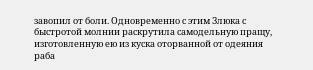завопил от боли. Одновременно с этим Злюка с быстротой молнии раскрутила самодельную пращу, изготовленную ею из куска оторванной от одеяния раба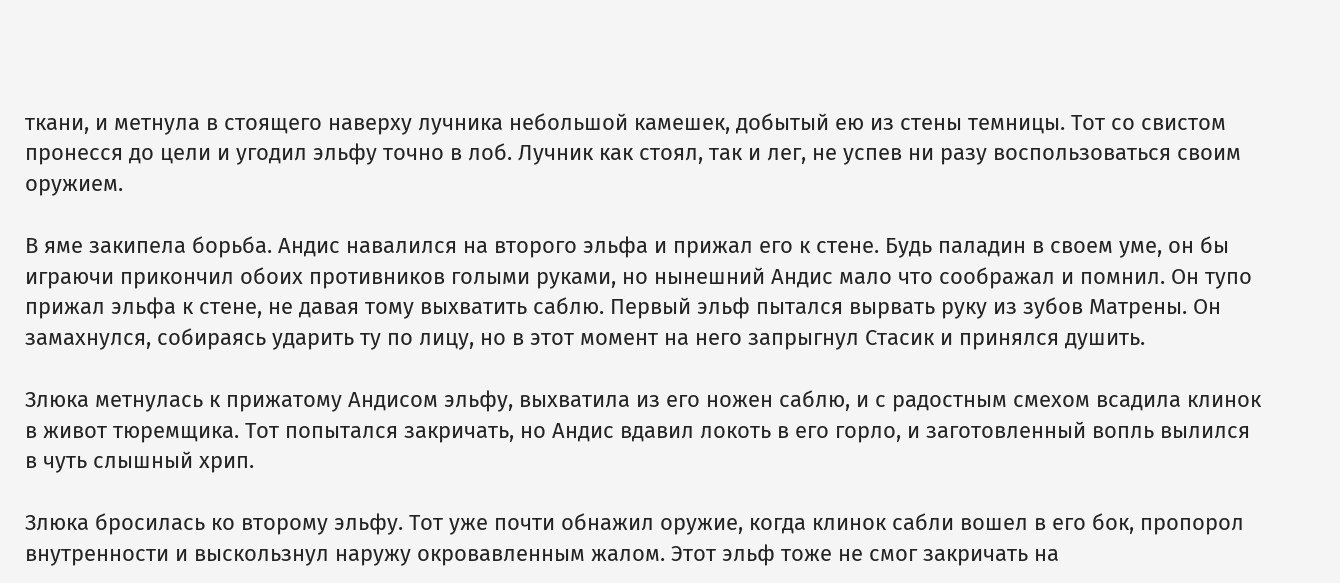ткани, и метнула в стоящего наверху лучника небольшой камешек, добытый ею из стены темницы. Тот со свистом пронесся до цели и угодил эльфу точно в лоб. Лучник как стоял, так и лег, не успев ни разу воспользоваться своим оружием.

В яме закипела борьба. Андис навалился на второго эльфа и прижал его к стене. Будь паладин в своем уме, он бы играючи прикончил обоих противников голыми руками, но нынешний Андис мало что соображал и помнил. Он тупо прижал эльфа к стене, не давая тому выхватить саблю. Первый эльф пытался вырвать руку из зубов Матрены. Он замахнулся, собираясь ударить ту по лицу, но в этот момент на него запрыгнул Стасик и принялся душить.

Злюка метнулась к прижатому Андисом эльфу, выхватила из его ножен саблю, и с радостным смехом всадила клинок в живот тюремщика. Тот попытался закричать, но Андис вдавил локоть в его горло, и заготовленный вопль вылился в чуть слышный хрип.

Злюка бросилась ко второму эльфу. Тот уже почти обнажил оружие, когда клинок сабли вошел в его бок, пропорол внутренности и выскользнул наружу окровавленным жалом. Этот эльф тоже не смог закричать на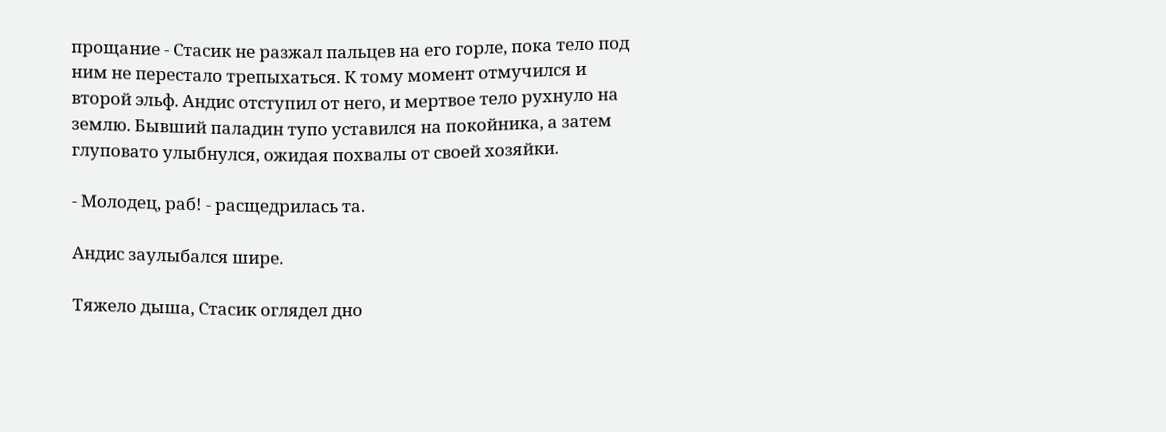прощание - Стасик не разжал пальцев на его горле, пока тело под ним не перестало трепыхаться. К тому момент отмучился и второй эльф. Андис отступил от него, и мертвое тело рухнуло на землю. Бывший паладин тупо уставился на покойника, а затем глуповато улыбнулся, ожидая похвалы от своей хозяйки.

- Молодец, раб! - расщедрилась та.

Андис заулыбался шире.

Тяжело дыша, Стасик оглядел дно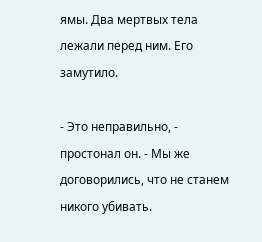ямы. Два мертвых тела лежали перед ним. Его замутило.

- Это неправильно, - простонал он. - Мы же договорились, что не станем никого убивать.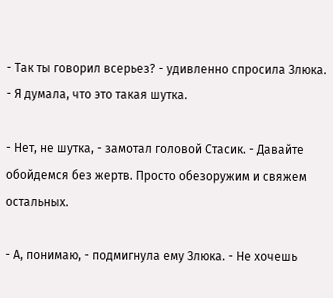- Так ты говорил всерьез? - удивленно спросила Злюка. - Я думала, что это такая шутка.

- Нет, не шутка, - замотал головой Стасик. - Давайте обойдемся без жертв. Просто обезоружим и свяжем остальных.

- А, понимаю, - подмигнула ему Злюка. - Не хочешь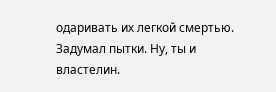одаривать их легкой смертью. Задумал пытки. Ну, ты и властелин.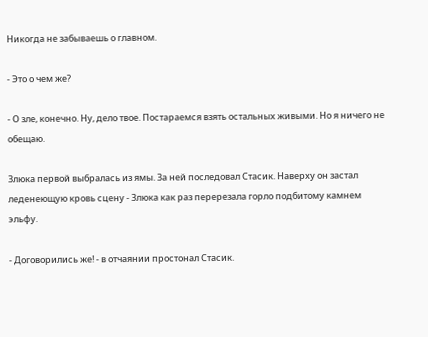Никогда не забываешь о главном.

- Это о чем же?

- О зле, конечно. Ну, дело твое. Постараемся взять остальных живыми. Но я ничего не обещаю.

Злюка первой выбралась из ямы. За ней последовал Стасик. Наверху он застал леденеющую кровь сцену - Злюка как раз перерезала горло подбитому камнем эльфу.

- Договорились же! - в отчаянии простонал Стасик.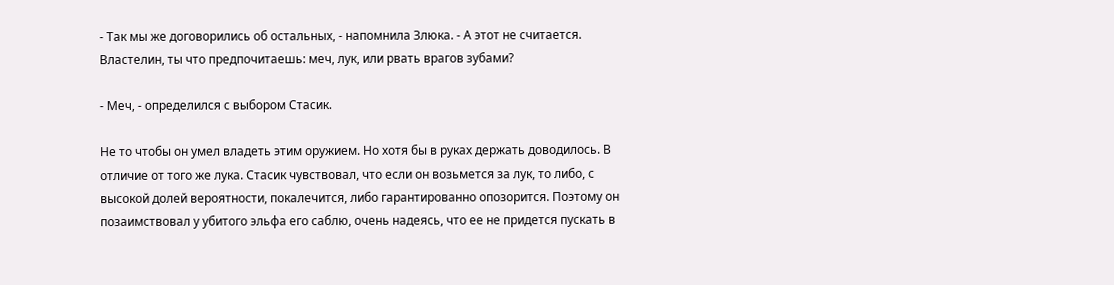- Так мы же договорились об остальных, - напомнила Злюка. - А этот не считается. Властелин, ты что предпочитаешь: меч, лук, или рвать врагов зубами?

- Меч, - определился с выбором Стасик.

Не то чтобы он умел владеть этим оружием. Но хотя бы в руках держать доводилось. В отличие от того же лука. Стасик чувствовал, что если он возьмется за лук, то либо, с высокой долей вероятности, покалечится, либо гарантированно опозорится. Поэтому он позаимствовал у убитого эльфа его саблю, очень надеясь, что ее не придется пускать в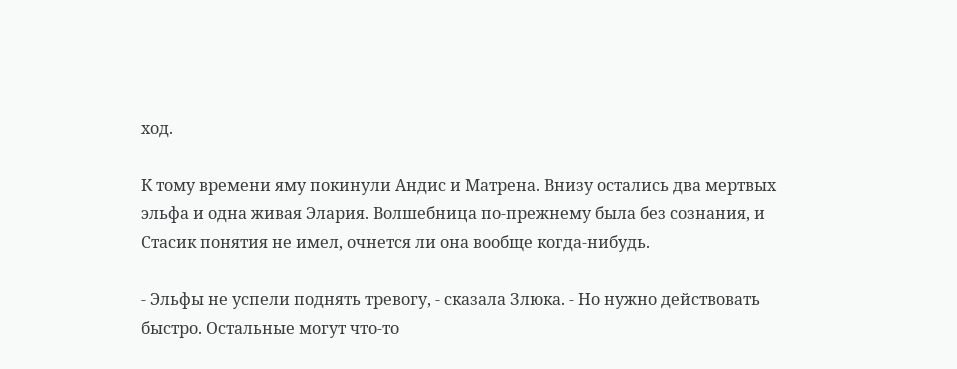ход.

К тому времени яму покинули Андис и Матрена. Внизу остались два мертвых эльфа и одна живая Элария. Волшебница по-прежнему была без сознания, и Стасик понятия не имел, очнется ли она вообще когда-нибудь.

- Эльфы не успели поднять тревогу, - сказала Злюка. - Но нужно действовать быстро. Остальные могут что-то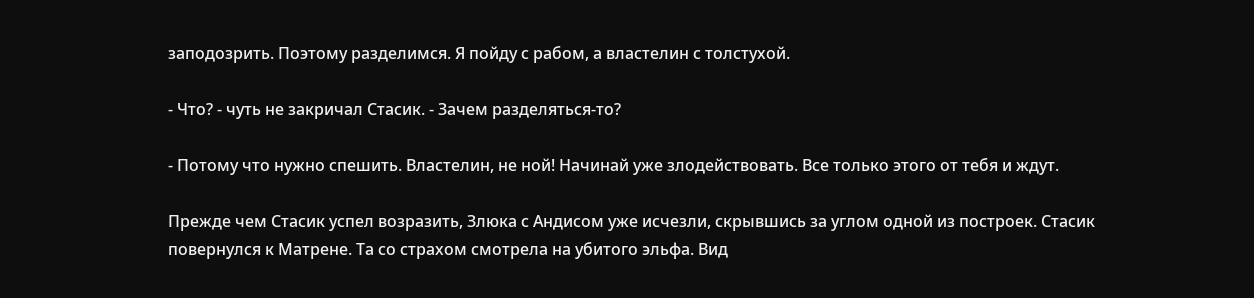заподозрить. Поэтому разделимся. Я пойду с рабом, а властелин с толстухой.

- Что? - чуть не закричал Стасик. - Зачем разделяться-то?

- Потому что нужно спешить. Властелин, не ной! Начинай уже злодействовать. Все только этого от тебя и ждут.

Прежде чем Стасик успел возразить, Злюка с Андисом уже исчезли, скрывшись за углом одной из построек. Стасик повернулся к Матрене. Та со страхом смотрела на убитого эльфа. Вид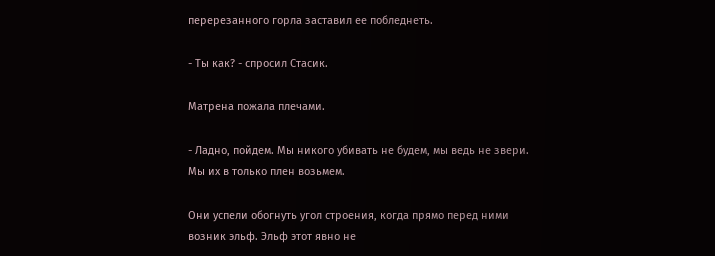перерезанного горла заставил ее побледнеть.

- Ты как? - спросил Стасик.

Матрена пожала плечами.

- Ладно, пойдем. Мы никого убивать не будем, мы ведь не звери. Мы их в только плен возьмем.

Они успели обогнуть угол строения, когда прямо перед ними возник эльф. Эльф этот явно не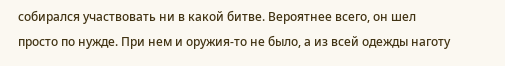собирался участвовать ни в какой битве. Вероятнее всего, он шел просто по нужде. При нем и оружия-то не было, а из всей одежды наготу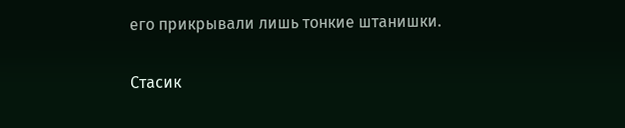его прикрывали лишь тонкие штанишки.

Стасик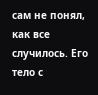сам не понял, как все случилось. Его тело с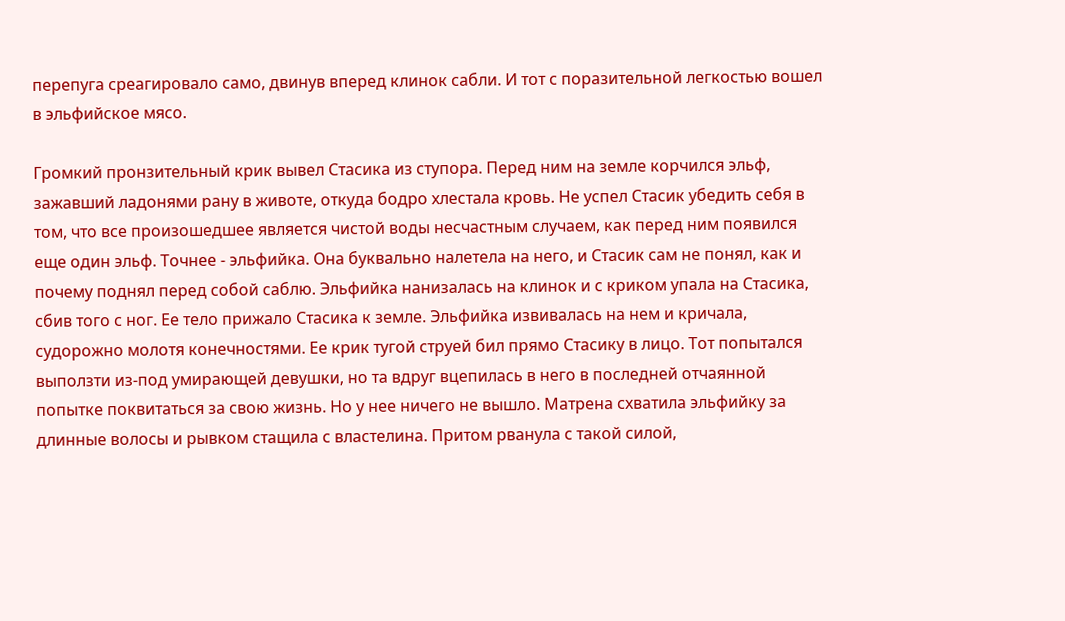перепуга среагировало само, двинув вперед клинок сабли. И тот с поразительной легкостью вошел в эльфийское мясо.

Громкий пронзительный крик вывел Стасика из ступора. Перед ним на земле корчился эльф, зажавший ладонями рану в животе, откуда бодро хлестала кровь. Не успел Стасик убедить себя в том, что все произошедшее является чистой воды несчастным случаем, как перед ним появился еще один эльф. Точнее - эльфийка. Она буквально налетела на него, и Стасик сам не понял, как и почему поднял перед собой саблю. Эльфийка нанизалась на клинок и с криком упала на Стасика, сбив того с ног. Ее тело прижало Стасика к земле. Эльфийка извивалась на нем и кричала, судорожно молотя конечностями. Ее крик тугой струей бил прямо Стасику в лицо. Тот попытался выползти из-под умирающей девушки, но та вдруг вцепилась в него в последней отчаянной попытке поквитаться за свою жизнь. Но у нее ничего не вышло. Матрена схватила эльфийку за длинные волосы и рывком стащила с властелина. Притом рванула с такой силой,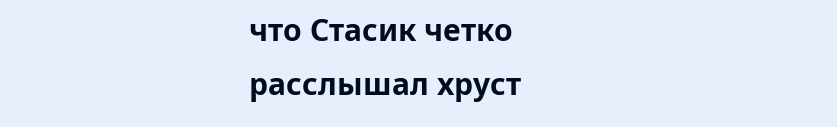что Стасик четко расслышал хруст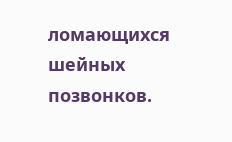ломающихся шейных позвонков.